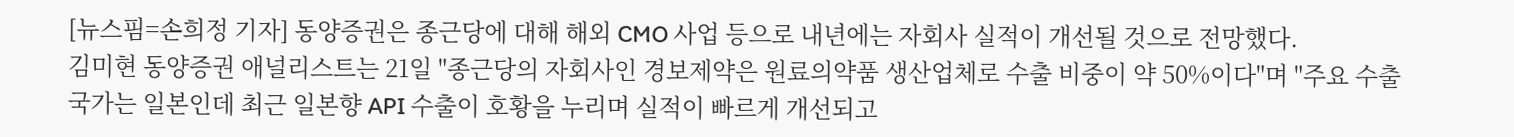[뉴스핌=손희정 기자] 동양증권은 종근당에 대해 해외 CMO 사업 등으로 내년에는 자회사 실적이 개선될 것으로 전망했다.
김미현 동양증권 애널리스트는 21일 "종근당의 자회사인 경보제약은 원료의약품 생산업체로 수출 비중이 약 50%이다"며 "주요 수출 국가는 일본인데 최근 일본향 API 수출이 호황을 누리며 실적이 빠르게 개선되고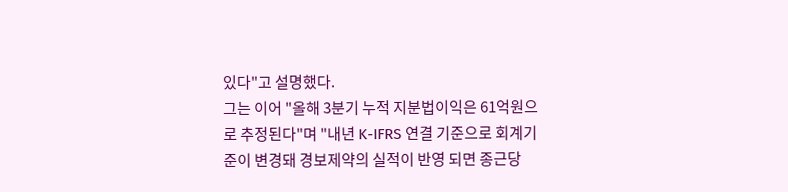있다"고 설명했다.
그는 이어 "올해 3분기 누적 지분법이익은 61억원으로 추정된다"며 "내년 K-IFRS 연결 기준으로 회계기준이 변경돼 경보제약의 실적이 반영 되면 종근당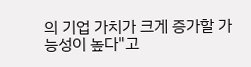의 기업 가치가 크게 증가할 가능성이 높다"고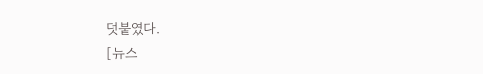덧붙였다.
[뉴스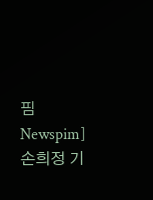핌 Newspim] 손희정 기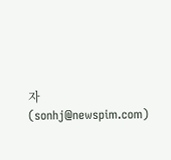자 (sonhj@newspim.com)